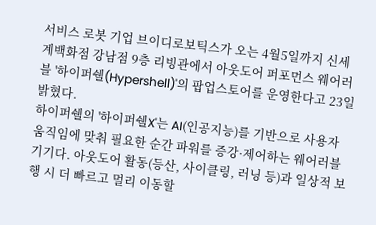서비스 로봇 기업 브이디로보틱스가 오는 4월5일까지 신세계백화점 강남점 9층 리빙관에서 아웃도어 퍼포먼스 웨어러블 '하이퍼쉘(Hypershell)'의 팝업스토어를 운영한다고 23일 밝혔다.
하이퍼쉘의 '하이퍼쉘X'는 AI(인공지능)를 기반으로 사용자 움직임에 맞춰 필요한 순간 파워를 증강·제어하는 웨어러블 기기다. 아웃도어 활동(등산, 사이클링, 러닝 등)과 일상적 보행 시 더 빠르고 멀리 이동할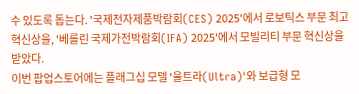수 있도록 돕는다. '국제전자제품박람회(CES) 2025'에서 로보틱스 부문 최고혁신상을, '베를린 국제가전박람회(IFA) 2025'에서 모빌리티 부문 혁신상을 받았다.
이번 팝업스토어에는 플래그십 모델 '울트라(Ultra)'와 보급형 모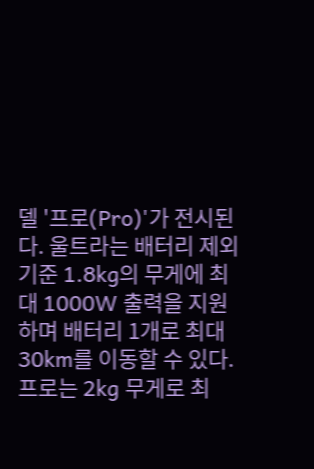델 '프로(Pro)'가 전시된다. 울트라는 배터리 제외 기준 1.8kg의 무게에 최대 1000W 출력을 지원하며 배터리 1개로 최대 30km를 이동할 수 있다. 프로는 2kg 무게로 최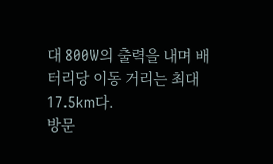대 800W의 출력을 내며 배터리당 이동 거리는 최대 17.5km다.
방문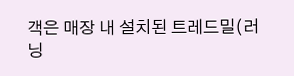객은 매장 내 설치된 트레드밀(러닝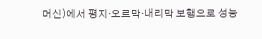머신)에서 평지·오르막·내리막 보행으로 성능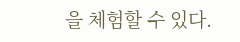을 체험할 수 있다.